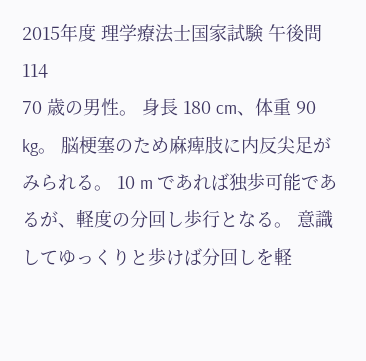2015年度 理学療法士国家試験 午後問114
70 歳の男性。 身長 180 cm、体重 90 kg。 脳梗塞のため麻痺肢に内反尖足がみられる。 10 m であれば独歩可能であるが、軽度の分回し歩行となる。 意識してゆっくりと歩けば分回しを軽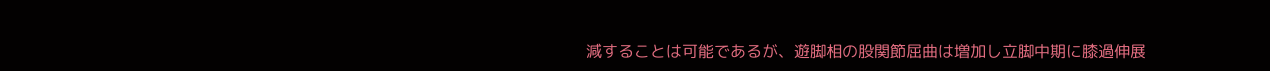減することは可能であるが、遊脚相の股関節屈曲は増加し立脚中期に膝過伸展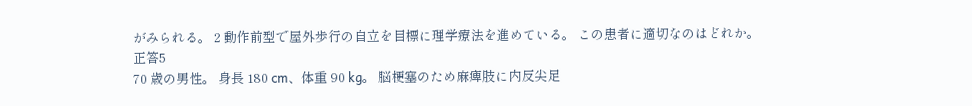がみられる。 2 動作前型で屋外歩行の自立を目標に理学療法を進めている。 この患者に適切なのはどれか。
正答5
70 歳の男性。 身長 180 cm、体重 90 kg。 脳梗塞のため麻痺肢に内反尖足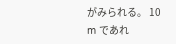がみられる。 10 m であれ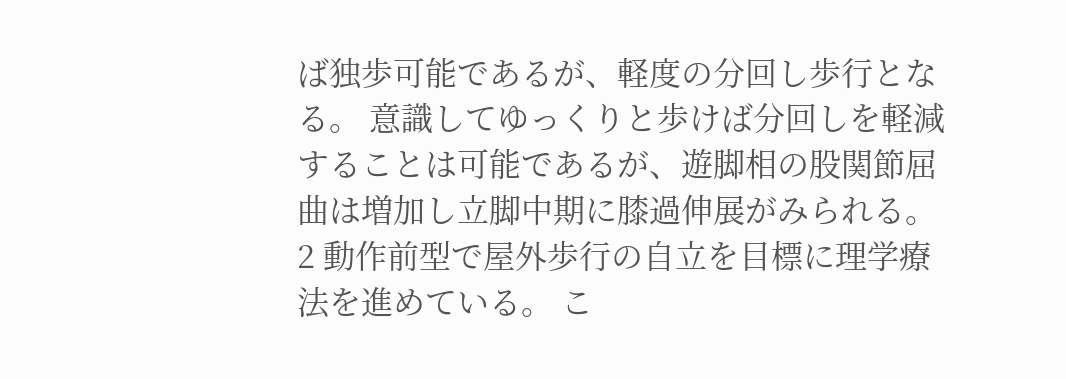ば独歩可能であるが、軽度の分回し歩行となる。 意識してゆっくりと歩けば分回しを軽減することは可能であるが、遊脚相の股関節屈曲は増加し立脚中期に膝過伸展がみられる。 2 動作前型で屋外歩行の自立を目標に理学療法を進めている。 こ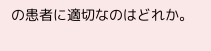の患者に適切なのはどれか。